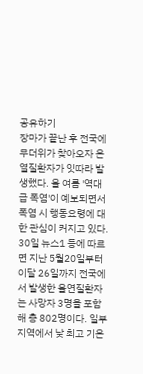공유하기
장마가 끝난 후 전국에 무더위가 찾아오자 온열질환자가 잇따라 발생했다. 올 여름 '역대급 폭염'이 예보되면서 폭염 시 행동요령에 대한 관심이 커지고 있다.
30일 뉴스1 등에 따르면 지난 5월20일부터 이달 26일까지 전국에서 발생한 올연질환자는 사망자 3명을 포함해 총 802명이다. 일부 지역에서 낮 최고 기온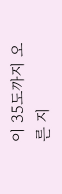이 35도까지 오른 지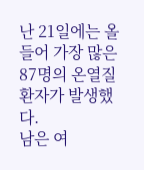난 21일에는 올 들어 가장 많은 87명의 온열질환자가 발생했다.
남은 여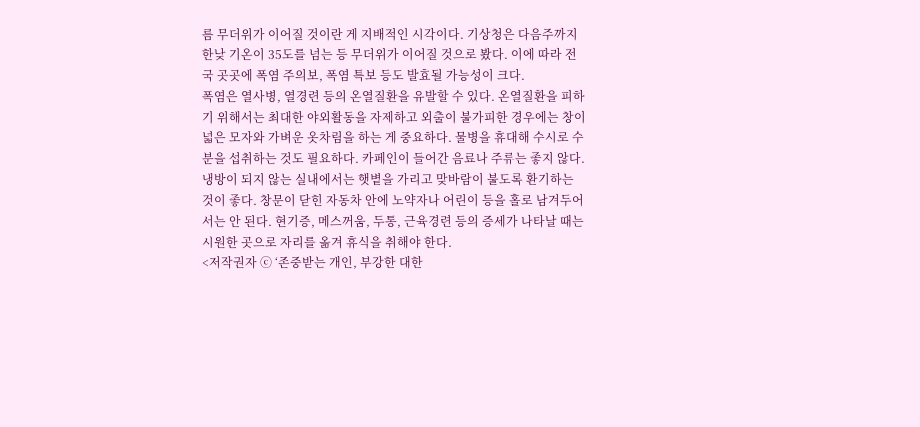름 무더위가 이어질 것이란 게 지배적인 시각이다. 기상청은 다음주까지 한낮 기온이 35도를 넘는 등 무더위가 이어질 것으로 봤다. 이에 따라 전국 곳곳에 폭염 주의보, 폭염 특보 등도 발효될 가능성이 크다.
폭염은 열사병, 열경련 등의 온열질환을 유발할 수 있다. 온열질환을 피하기 위해서는 최대한 야외활동을 자제하고 외출이 불가피한 경우에는 창이 넓은 모자와 가벼운 옷차림을 하는 게 중요하다. 물병을 휴대해 수시로 수분을 섭취하는 것도 필요하다. 카페인이 들어간 음료나 주류는 좋지 않다.
냉방이 되지 않는 실내에서는 햇볕을 가리고 맞바람이 불도록 환기하는 것이 좋다. 창문이 닫힌 자동차 안에 노약자나 어린이 등을 홀로 남겨두어서는 안 된다. 현기증, 메스꺼움, 두통, 근육경련 등의 증세가 나타날 때는 시원한 곳으로 자리를 옮겨 휴식을 취해야 한다.
<저작권자 ⓒ ‘존중받는 개인, 부강한 대한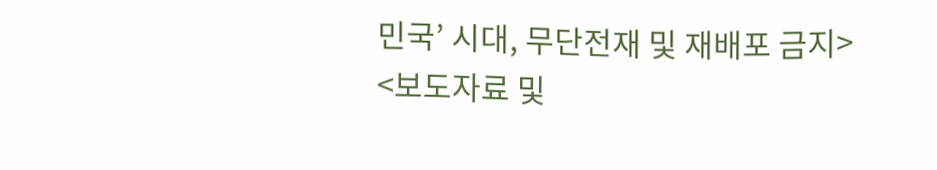민국’ 시대, 무단전재 및 재배포 금지>
<보도자료 및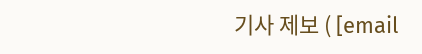기사 제보 ( [email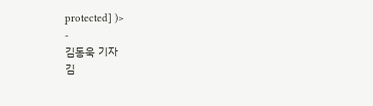protected] )>
-
김동욱 기자
김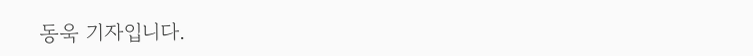동욱 기자입니다.